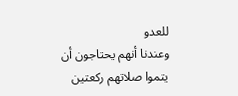للعدو
وعندنا أنهم يحتاجون أن يتموا صلاتهم ركعتين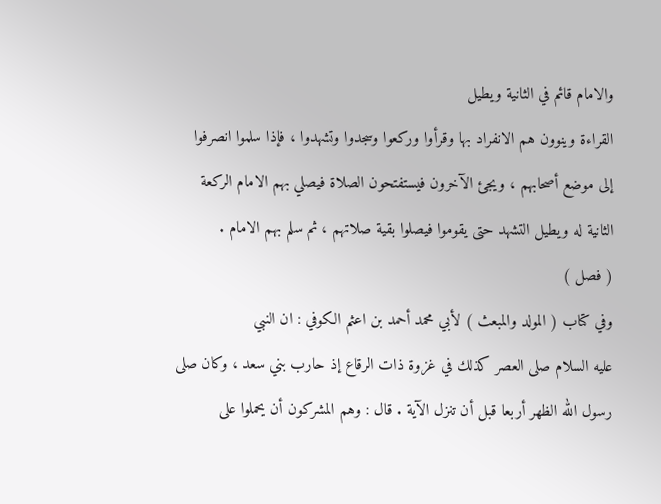والامام قائم في الثانية ويطيل
القراءة وينوون هم الانفراد بها وقرأوا وركعوا وسجدوا وتشهدوا ، فإذا سلموا انصرفوا
إلى موضع أصحابهم ، ويجئ الآخرون فيستفتحون الصلاة فيصلي بهم الامام الركعة
الثانية له ويطيل التشهد حتى يقوموا فيصلوا بقية صلاتهم ، ثم سلم بهم الامام .
( فصل )
وفي كتاب ( المولد والمبعث ) لأبي محمد أحمد بن اعثم الكوفي : ان النبي
عليه السلام صلى العصر كذلك في غزوة ذات الرقاع إذ حارب بني سعد ، وكان صلى
رسول الله الظهر أربعا قبل أن تنزل الآية . قال : وهم المشركون أن يحملوا على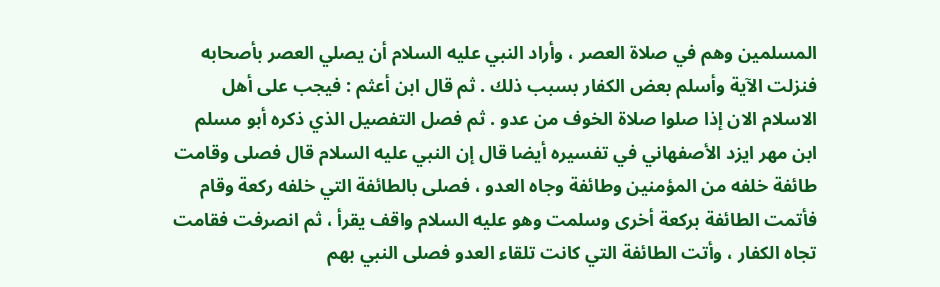المسلمين وهم في صلاة العصر ، وأراد النبي عليه السلام أن يصلي العصر بأصحابه
فنزلت الآية وأسلم بعض الكفار بسبب ذلك . ثم قال ابن أعثم : فيجب على أهل
الاسلام الان إذا صلوا صلاة الخوف من عدو . ثم فصل التفصيل الذي ذكره أبو مسلم
ابن مهر ايزد الأصفهاني في تفسيره أيضا قال إن النبي عليه السلام قال فصلى وقامت
طائفة خلفه من المؤمنين وطائفة وجاه العدو ، فصلى بالطائفة التي خلفه ركعة وقام
فأتمت الطائفة بركعة أخرى وسلمت وهو عليه السلام واقف يقرأ ، ثم انصرفت فقامت
تجاه الكفار ، وأتت الطائفة التي كانت تلقاء العدو فصلى النبي بهم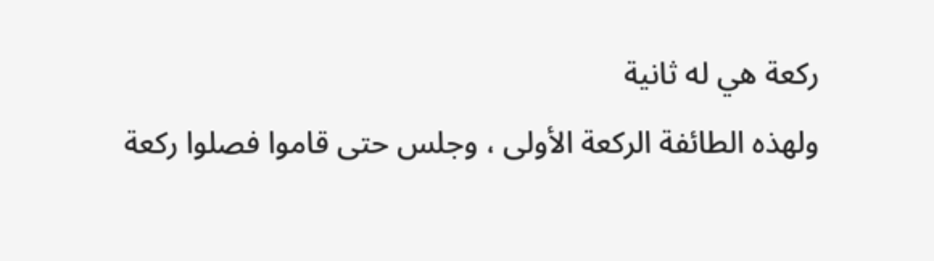ركعة هي له ثانية
ولهذه الطائفة الركعة الأولى ، وجلس حتى قاموا فصلوا ركعة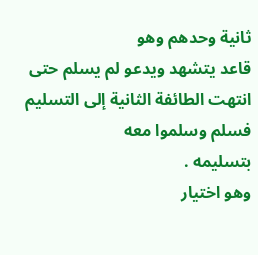ثانية وحدهم وهو
قاعد يتشهد ويدعو لم يسلم حتى انتهت الطائفة الثانية إلى التسليم فسلم وسلموا معه
بتسليمه .
وهو اختيار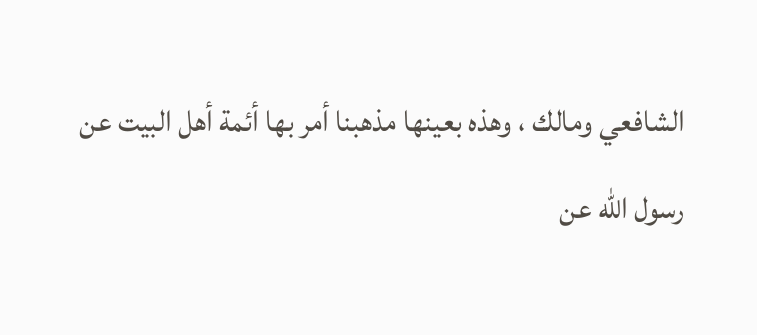الشافعي ومالك ، وهذه بعينها مذهبنا أمر بها أئمة أهل البيت عن
رسول الله عن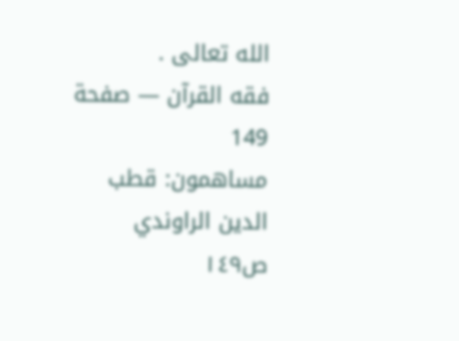الله تعالى .
فقه القرآن — صفحة 149
مساهمون: قطب الدين الراوندي
ص١٤٩